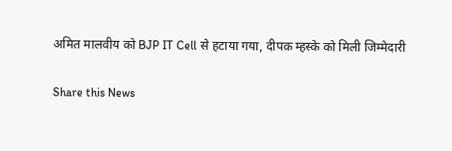अमित मालवीय को BJP IT Cell से हटाया गया, दीपक म्हस्के को मिली जिम्मेदारी

Share this News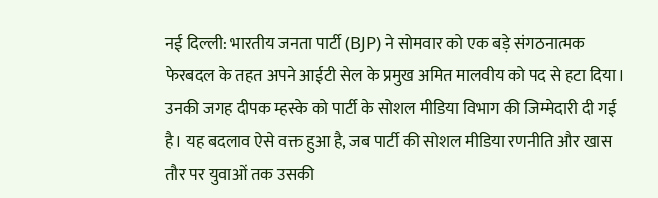नई दिल्ली: भारतीय जनता पार्टी (BJP) ने सोमवार को एक बड़े संगठनात्मक फेरबदल के तहत अपने आईटी सेल के प्रमुख अमित मालवीय को पद से हटा दिया। उनकी जगह दीपक म्हस्के को पार्टी के सोशल मीडिया विभाग की जिम्मेदारी दी गई है। यह बदलाव ऐसे वक्त हुआ है, जब पार्टी की सोशल मीडिया रणनीति और खास तौर पर युवाओं तक उसकी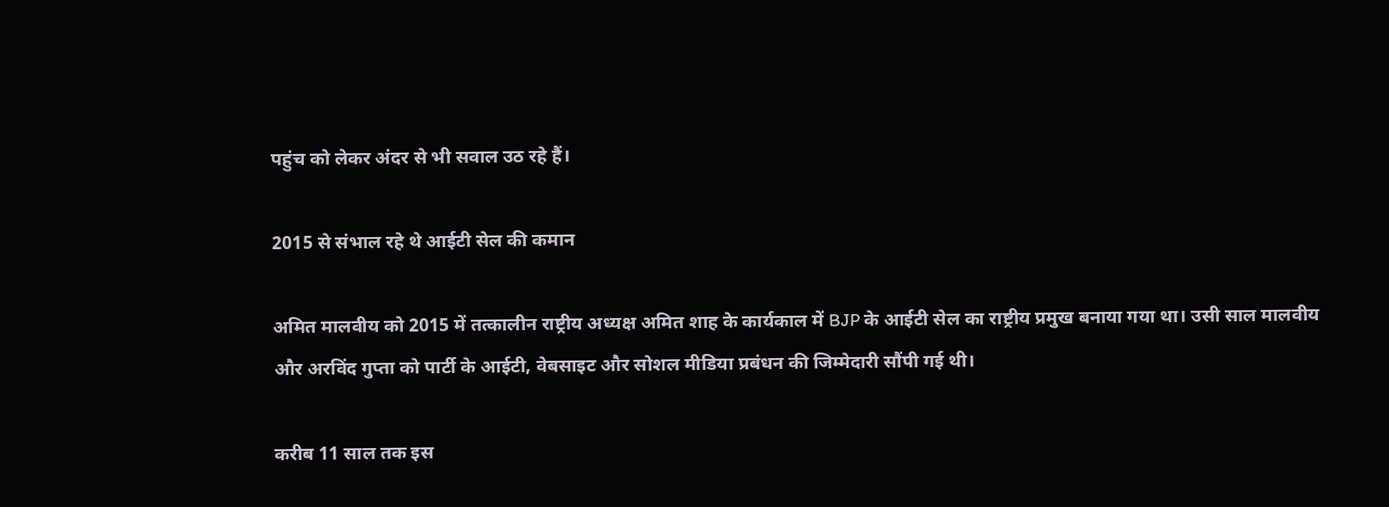पहुंच को लेकर अंदर से भी सवाल उठ रहे हैं।

2015 से संभाल रहे थे आईटी सेल की कमान

अमित मालवीय को 2015 में तत्कालीन राष्ट्रीय अध्यक्ष अमित शाह के कार्यकाल में BJP के आईटी सेल का राष्ट्रीय प्रमुख बनाया गया था। उसी साल मालवीय और अरविंद गुप्ता को पार्टी के आईटी, वेबसाइट और सोशल मीडिया प्रबंधन की जिम्मेदारी सौंपी गई थी।

करीब 11 साल तक इस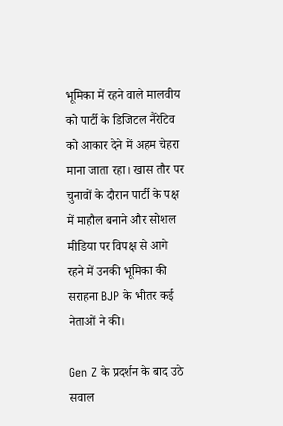भूमिका में रहने वाले मालवीय को पार्टी के डिजिटल नैरेटिव को आकार देने में अहम चेहरा माना जाता रहा। खास तौर पर चुनावों के दौरान पार्टी के पक्ष में माहौल बनाने और सोशल मीडिया पर विपक्ष से आगे रहने में उनकी भूमिका की सराहना BJP के भीतर कई नेताओं ने की।

Gen Z के प्रदर्शन के बाद उठे सवाल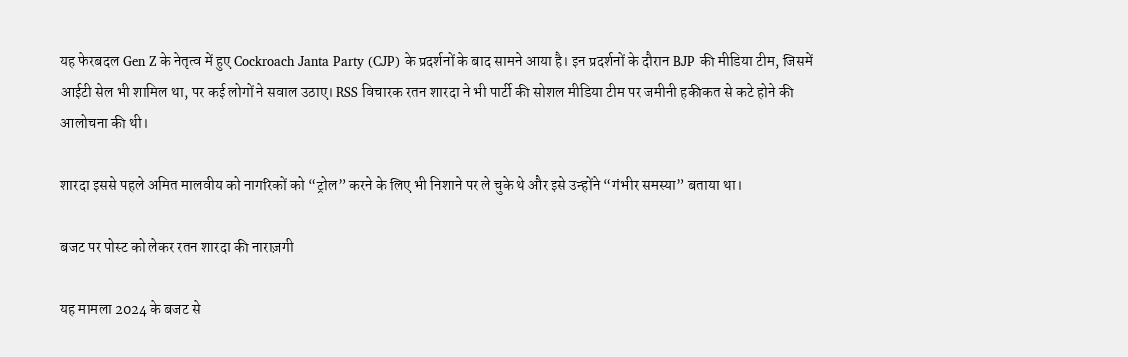यह फेरबदल Gen Z के नेतृत्व में हुए Cockroach Janta Party (CJP) के प्रदर्शनों के बाद सामने आया है। इन प्रदर्शनों के दौरान BJP की मीडिया टीम, जिसमें आईटी सेल भी शामिल था, पर कई लोगों ने सवाल उठाए। RSS विचारक रतन शारदा ने भी पार्टी की सोशल मीडिया टीम पर जमीनी हकीकत से कटे होने की आलोचना की थी।

शारदा इससे पहले अमित मालवीय को नागरिकों को “ट्रोल” करने के लिए भी निशाने पर ले चुके थे और इसे उन्होंने “गंभीर समस्या” बताया था।

बजट पर पोस्ट को लेकर रतन शारदा की नाराज़गी

यह मामला 2024 के बजट से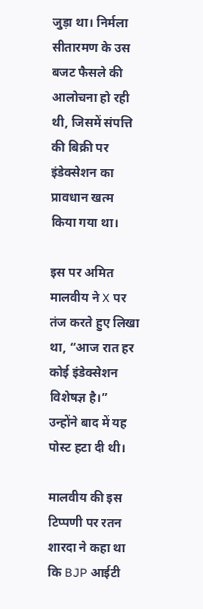जुड़ा था। निर्मला सीतारमण के उस बजट फैसले की आलोचना हो रही थी, जिसमें संपत्ति की बिक्री पर इंडेक्सेशन का प्रावधान खत्म किया गया था।

इस पर अमित मालवीय ने X पर तंज करते हुए लिखा था, “आज रात हर कोई इंडेक्सेशन विशेषज्ञ है।” उन्होंने बाद में यह पोस्ट हटा दी थी।

मालवीय की इस टिप्पणी पर रतन शारदा ने कहा था कि BJP आईटी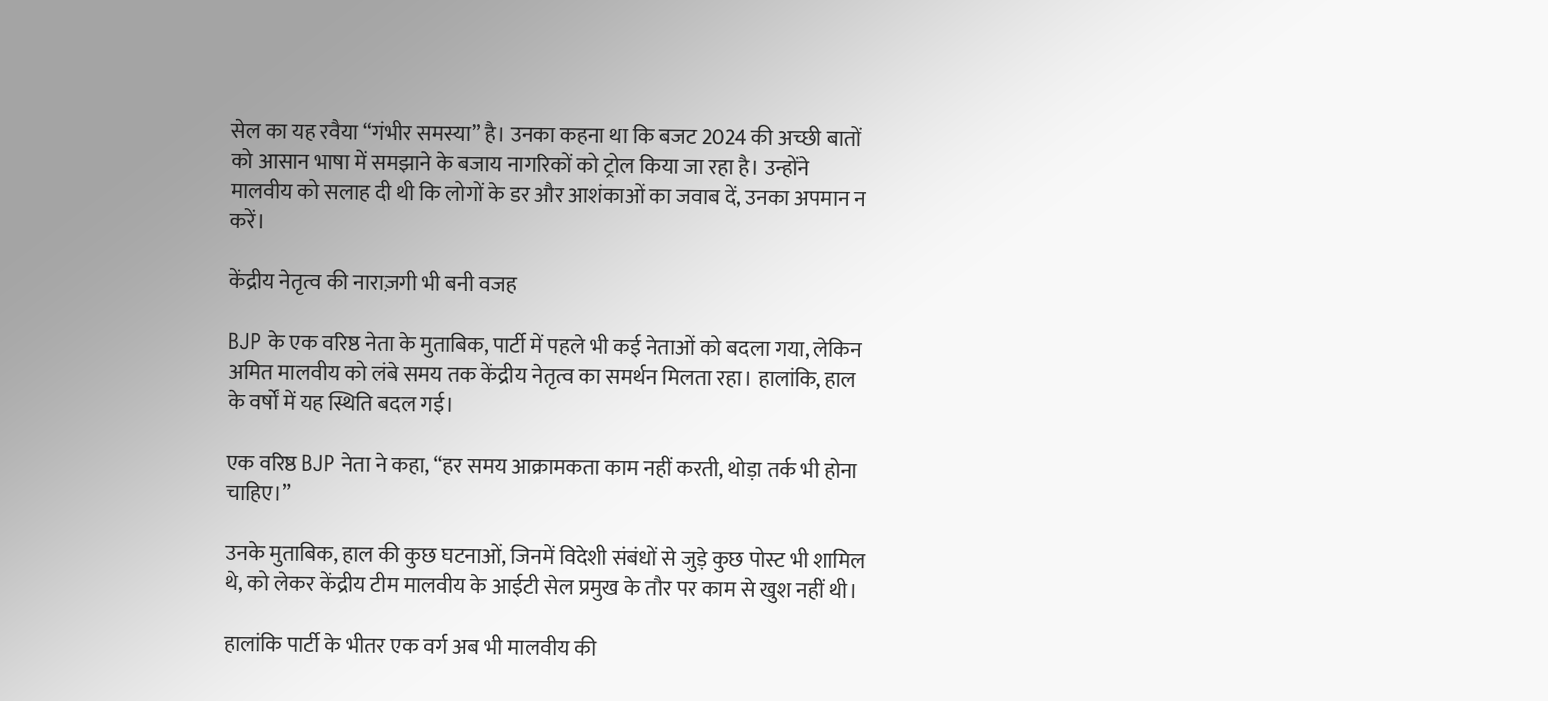सेल का यह रवैया “गंभीर समस्या” है। उनका कहना था कि बजट 2024 की अच्छी बातों को आसान भाषा में समझाने के बजाय नागरिकों को ट्रोल किया जा रहा है। उन्होंने मालवीय को सलाह दी थी कि लोगों के डर और आशंकाओं का जवाब दें, उनका अपमान न करें।

केंद्रीय नेतृत्व की नाराज़गी भी बनी वजह

BJP के एक वरिष्ठ नेता के मुताबिक, पार्टी में पहले भी कई नेताओं को बदला गया, लेकिन अमित मालवीय को लंबे समय तक केंद्रीय नेतृत्व का समर्थन मिलता रहा। हालांकि, हाल के वर्षों में यह स्थिति बदल गई।

एक वरिष्ठ BJP नेता ने कहा, “हर समय आक्रामकता काम नहीं करती, थोड़ा तर्क भी होना चाहिए।”

उनके मुताबिक, हाल की कुछ घटनाओं, जिनमें विदेशी संबंधों से जुड़े कुछ पोस्ट भी शामिल थे, को लेकर केंद्रीय टीम मालवीय के आईटी सेल प्रमुख के तौर पर काम से खुश नहीं थी।

हालांकि पार्टी के भीतर एक वर्ग अब भी मालवीय की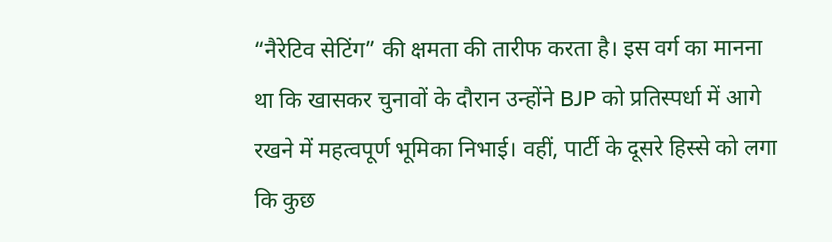“नैरेटिव सेटिंग” की क्षमता की तारीफ करता है। इस वर्ग का मानना था कि खासकर चुनावों के दौरान उन्होंने BJP को प्रतिस्पर्धा में आगे रखने में महत्वपूर्ण भूमिका निभाई। वहीं, पार्टी के दूसरे हिस्से को लगा कि कुछ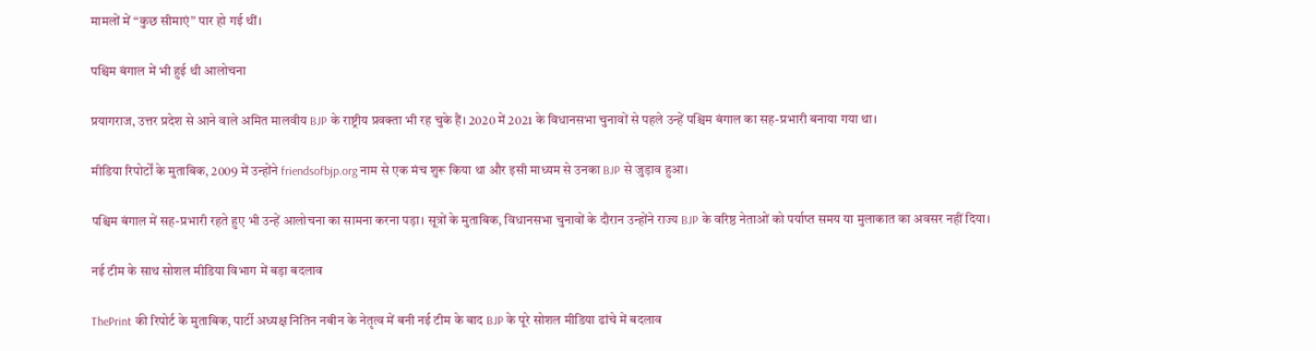मामलों में “कुछ सीमाएं” पार हो गई थीं।

पश्चिम बंगाल में भी हुई थी आलोचना

प्रयागराज, उत्तर प्रदेश से आने वाले अमित मालवीय BJP के राष्ट्रीय प्रवक्ता भी रह चुके हैं। 2020 में 2021 के विधानसभा चुनावों से पहले उन्हें पश्चिम बंगाल का सह-प्रभारी बनाया गया था।

मीडिया रिपोर्टों के मुताबिक, 2009 में उन्होंने friendsofbjp.org नाम से एक मंच शुरू किया था और इसी माध्यम से उनका BJP से जुड़ाव हुआ।

पश्चिम बंगाल में सह-प्रभारी रहते हुए भी उन्हें आलोचना का सामना करना पड़ा। सूत्रों के मुताबिक, विधानसभा चुनावों के दौरान उन्होंने राज्य BJP के वरिष्ठ नेताओं को पर्याप्त समय या मुलाकात का अवसर नहीं दिया।

नई टीम के साथ सोशल मीडिया विभाग में बड़ा बदलाव

ThePrint की रिपोर्ट के मुताबिक, पार्टी अध्यक्ष नितिन नबीन के नेतृत्व में बनी नई टीम के बाद BJP के पूरे सोशल मीडिया ढांचे में बदलाव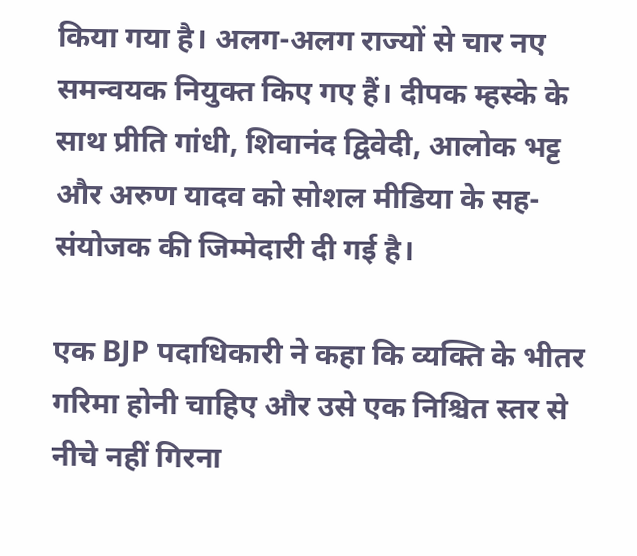किया गया है। अलग-अलग राज्यों से चार नए समन्वयक नियुक्त किए गए हैं। दीपक म्हस्के के साथ प्रीति गांधी, शिवानंद द्विवेदी, आलोक भट्ट और अरुण यादव को सोशल मीडिया के सह-संयोजक की जिम्मेदारी दी गई है।

एक BJP पदाधिकारी ने कहा कि व्यक्ति के भीतर गरिमा होनी चाहिए और उसे एक निश्चित स्तर से नीचे नहीं गिरना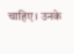चाहिए। उनके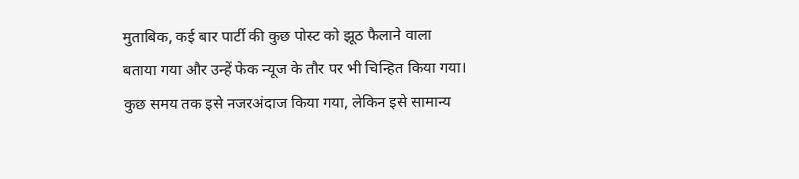मुताबिक, कई बार पार्टी की कुछ पोस्ट को झूठ फैलाने वाला बताया गया और उन्हें फेक न्यूज के तौर पर भी चिन्हित किया गया। कुछ समय तक इसे नजरअंदाज किया गया, लेकिन इसे सामान्य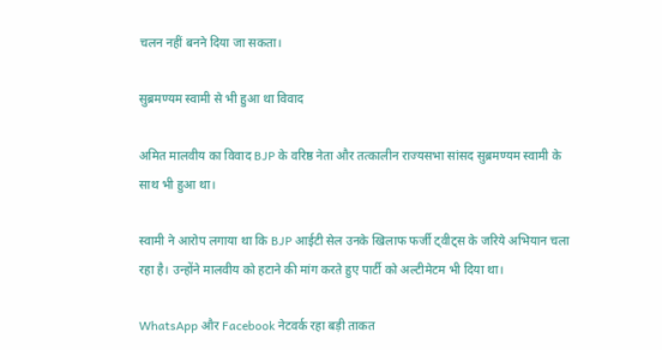चलन नहीं बनने दिया जा सकता।

सुब्रमण्यम स्वामी से भी हुआ था विवाद

अमित मालवीय का विवाद BJP के वरिष्ठ नेता और तत्कालीन राज्यसभा सांसद सुब्रमण्यम स्वामी के साथ भी हुआ था।

स्वामी ने आरोप लगाया था कि BJP आईटी सेल उनके खिलाफ फर्जी ट्वीट्स के जरिये अभियान चला रहा है। उन्होंने मालवीय को हटाने की मांग करते हुए पार्टी को अल्टीमेटम भी दिया था।

WhatsApp और Facebook नेटवर्क रहा बड़ी ताकत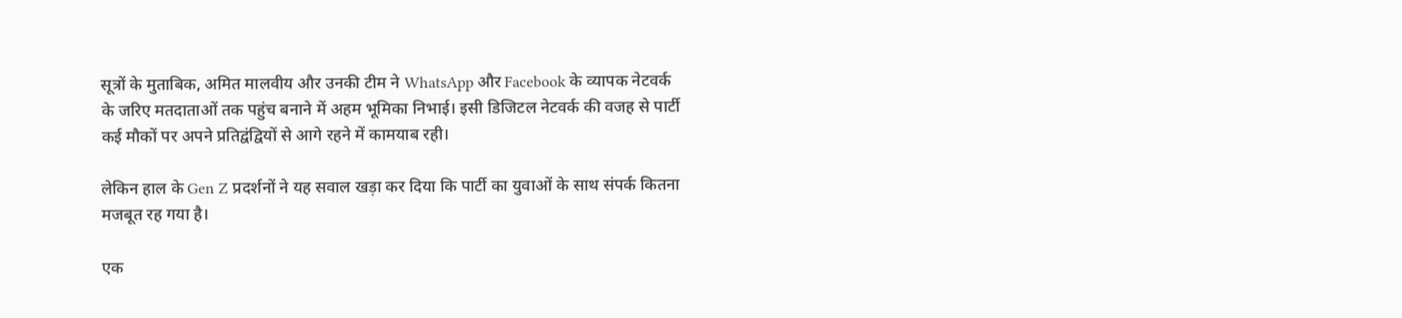सूत्रों के मुताबिक, अमित मालवीय और उनकी टीम ने WhatsApp और Facebook के व्यापक नेटवर्क के जरिए मतदाताओं तक पहुंच बनाने में अहम भूमिका निभाई। इसी डिजिटल नेटवर्क की वजह से पार्टी कई मौकों पर अपने प्रतिद्वंद्वियों से आगे रहने में कामयाब रही।

लेकिन हाल के Gen Z प्रदर्शनों ने यह सवाल खड़ा कर दिया कि पार्टी का युवाओं के साथ संपर्क कितना मजबूत रह गया है।

एक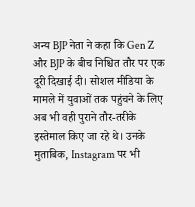अन्य BJP नेता ने कहा कि Gen Z और BJP के बीच निश्चित तौर पर एक दूरी दिखाई दी। सोशल मीडिया के मामले में युवाओं तक पहुंचने के लिए अब भी वही पुराने तौर-तरीके इस्तेमाल किए जा रहे थे। उनके मुताबिक, Instagram पर भी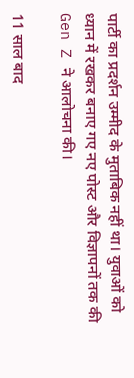पार्टी का प्रदर्शन उम्मीद के मुताबिक नहीं था। युवाओं को ध्यान में रखकर बनाए गए नए पोस्ट और विज्ञापनों तक की Gen Z ने आलोचना की।

11 साल बाद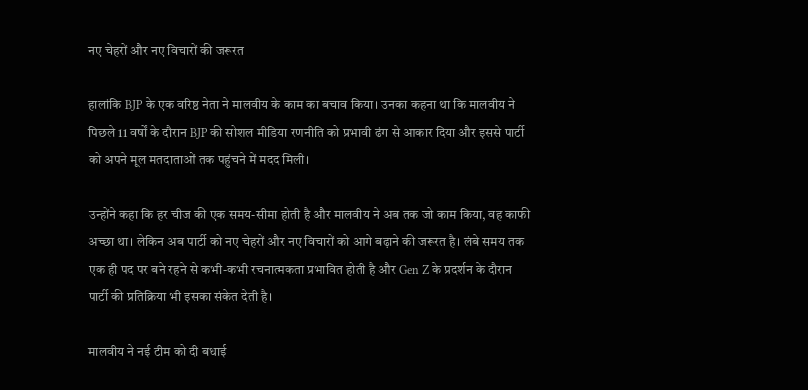नए चेहरों और नए विचारों की जरूरत

हालांकि BJP के एक वरिष्ठ नेता ने मालवीय के काम का बचाव किया। उनका कहना था कि मालवीय ने पिछले 11 वर्षों के दौरान BJP की सोशल मीडिया रणनीति को प्रभावी ढंग से आकार दिया और इससे पार्टी को अपने मूल मतदाताओं तक पहुंचने में मदद मिली।

उन्होंने कहा कि हर चीज की एक समय-सीमा होती है और मालवीय ने अब तक जो काम किया, वह काफी अच्छा था। लेकिन अब पार्टी को नए चेहरों और नए विचारों को आगे बढ़ाने की जरूरत है। लंबे समय तक एक ही पद पर बने रहने से कभी-कभी रचनात्मकता प्रभावित होती है और Gen Z के प्रदर्शन के दौरान पार्टी की प्रतिक्रिया भी इसका संकेत देती है।

मालवीय ने नई टीम को दी बधाई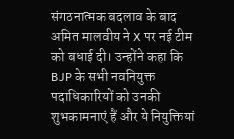संगठनात्मक बदलाव के बाद अमित मालवीय ने X पर नई टीम को बधाई दी। उन्होंने कहा कि BJP के सभी नवनियुक्त पदाधिकारियों को उनकी शुभकामनाएं हैं और ये नियुक्तियां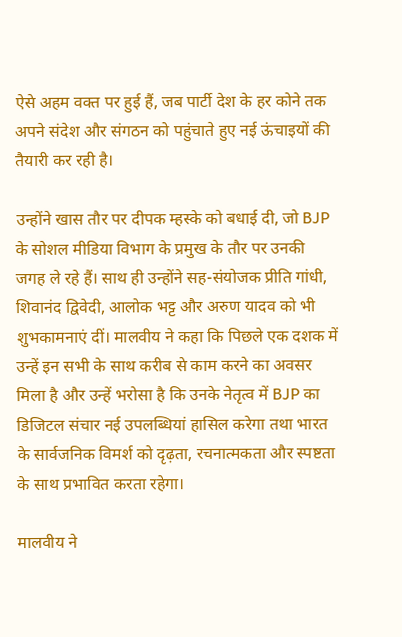ऐसे अहम वक्त पर हुई हैं, जब पार्टी देश के हर कोने तक अपने संदेश और संगठन को पहुंचाते हुए नई ऊंचाइयों की तैयारी कर रही है।

उन्होंने खास तौर पर दीपक म्हस्के को बधाई दी, जो BJP के सोशल मीडिया विभाग के प्रमुख के तौर पर उनकी जगह ले रहे हैं। साथ ही उन्होंने सह-संयोजक प्रीति गांधी, शिवानंद द्विवेदी, आलोक भट्ट और अरुण यादव को भी शुभकामनाएं दीं। मालवीय ने कहा कि पिछले एक दशक में उन्हें इन सभी के साथ करीब से काम करने का अवसर मिला है और उन्हें भरोसा है कि उनके नेतृत्व में BJP का डिजिटल संचार नई उपलब्धियां हासिल करेगा तथा भारत के सार्वजनिक विमर्श को दृढ़ता, रचनात्मकता और स्पष्टता के साथ प्रभावित करता रहेगा।

मालवीय ने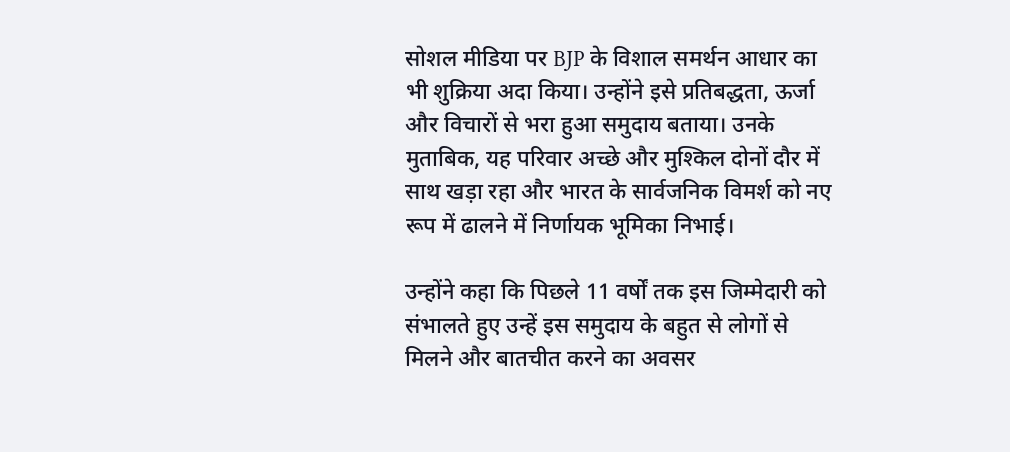सोशल मीडिया पर BJP के विशाल समर्थन आधार का भी शुक्रिया अदा किया। उन्होंने इसे प्रतिबद्धता, ऊर्जा और विचारों से भरा हुआ समुदाय बताया। उनके मुताबिक, यह परिवार अच्छे और मुश्किल दोनों दौर में साथ खड़ा रहा और भारत के सार्वजनिक विमर्श को नए रूप में ढालने में निर्णायक भूमिका निभाई।

उन्होंने कहा कि पिछले 11 वर्षों तक इस जिम्मेदारी को संभालते हुए उन्हें इस समुदाय के बहुत से लोगों से मिलने और बातचीत करने का अवसर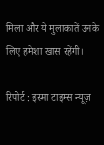मिला और ये मुलाकातें उनके लिए हमेशा खास रहेंगी।

रिपोर्ट : इस्मा टाइम्स न्यूज़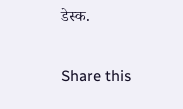डेस्क.

Share this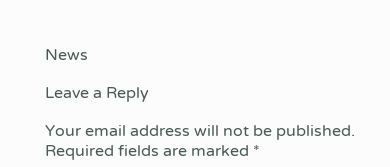News

Leave a Reply

Your email address will not be published. Required fields are marked *